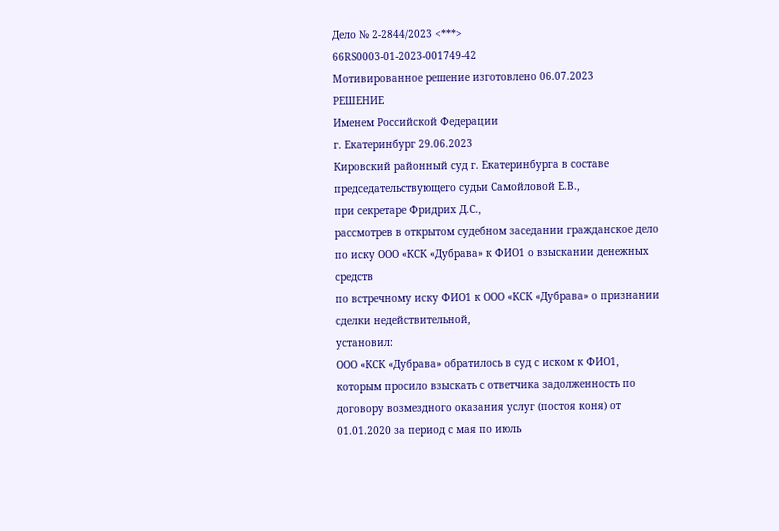Дело № 2-2844/2023 <***>
66RS0003-01-2023-001749-42
Мотивированное решение изготовлено 06.07.2023
РЕШЕНИЕ
Именем Российской Федерации
г. Екатеринбург 29.06.2023
Кировский районный суд г. Екатеринбурга в составе председательствующего судьи Самойловой Е.В.,
при секретаре Фридрих Д.С.,
рассмотрев в открытом судебном заседании гражданское дело по иску ООО «КСК «Дубрава» к ФИО1 о взыскании денежных средств
по встречному иску ФИО1 к ООО «КСК «Дубрава» о признании сделки недействительной,
установил:
ООО «КСК «Дубрава» обратилось в суд с иском к ФИО1, которым просило взыскать с ответчика задолженность по договору возмездного оказания услуг (постоя коня) от 01.01.2020 за период с мая по июль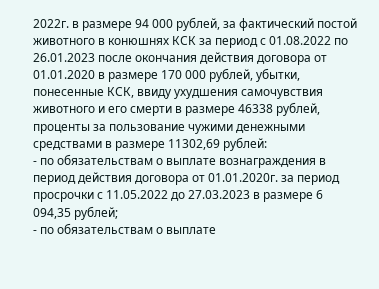2022г. в размере 94 000 рублей, за фактический постой животного в конюшнях КСК за период с 01.08.2022 по 26.01.2023 после окончания действия договора от 01.01.2020 в размере 170 000 рублей, убытки, понесенные КСК, ввиду ухудшения самочувствия животного и его смерти в размере 46338 рублей, проценты за пользование чужими денежными средствами в размере 11302,69 рублей:
- по обязательствам о выплате вознаграждения в период действия договора от 01.01.2020г. за период просрочки с 11.05.2022 до 27.03.2023 в размере 6 094,35 рублей;
- по обязательствам о выплате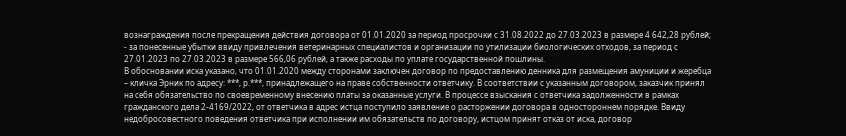вознаграждения после прекращения действия договора от 01.01.2020 за период просрочки с 31.08.2022 до 27.03.2023 в размере 4 642,28 рублей;
- за понесенные убытки ввиду привлечения ветеринарных специалистов и организации по утилизации биологических отходов, за период с 27.01.2023 по 27.03.2023 в размере 566,06 рублей, а также расходы по уплате государственной пошлины.
В обосновании иска указано, что 01.01.2020 между сторонами заключен договор по предоставлению денника для размещения амуниции и жеребца – кличка Эрник по адресу: ***, р.***, принадлежащего на праве собственности ответчику. В соответствии с указанным договором, заказчик принял на себя обязательство по своевременному внесению платы за оказанные услуги. В процессе взыскания с ответчика задолженности в рамках гражданского дела 2-4169/2022, от ответчика в адрес истца поступило заявление о расторжении договора в одностороннем порядке. Ввиду недобросовестного поведения ответчика при исполнении им обязательств по договору, истцом принят отказ от иска, договор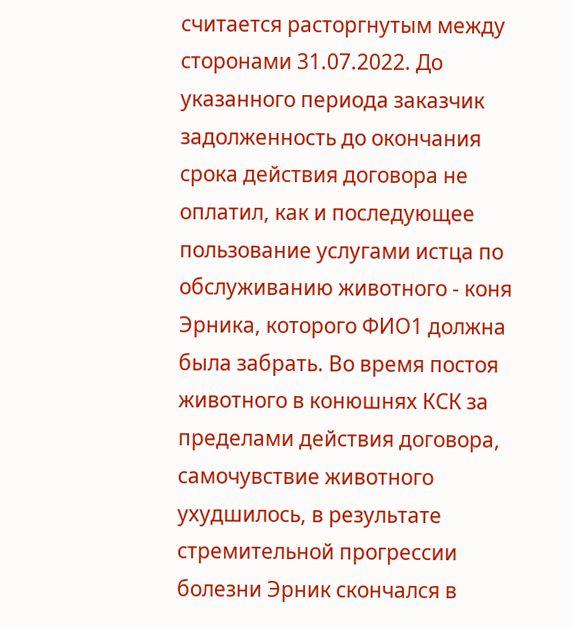считается расторгнутым между сторонами 31.07.2022. До указанного периода заказчик задолженность до окончания срока действия договора не оплатил, как и последующее пользование услугами истца по обслуживанию животного - коня Эрника, которого ФИО1 должна была забрать. Во время постоя животного в конюшнях КСК за пределами действия договора, самочувствие животного ухудшилось, в результате стремительной прогрессии болезни Эрник скончался в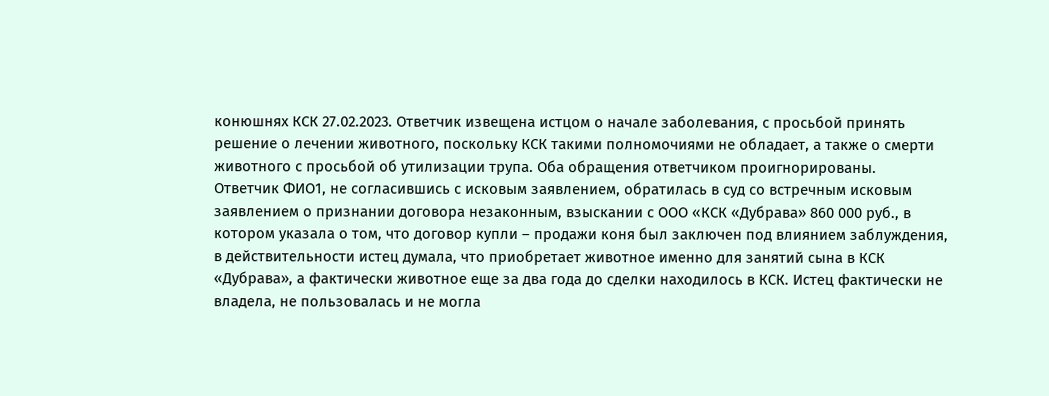конюшнях КСК 27.02.2023. Ответчик извещена истцом о начале заболевания, с просьбой принять решение о лечении животного, поскольку КСК такими полномочиями не обладает, а также о смерти животного с просьбой об утилизации трупа. Оба обращения ответчиком проигнорированы.
Ответчик ФИО1, не согласившись с исковым заявлением, обратилась в суд со встречным исковым заявлением о признании договора незаконным, взыскании с ООО «КСК «Дубрава» 860 000 руб., в котором указала о том, что договор купли – продажи коня был заключен под влиянием заблуждения, в действительности истец думала, что приобретает животное именно для занятий сына в КСК «Дубрава», а фактически животное еще за два года до сделки находилось в КСК. Истец фактически не владела, не пользовалась и не могла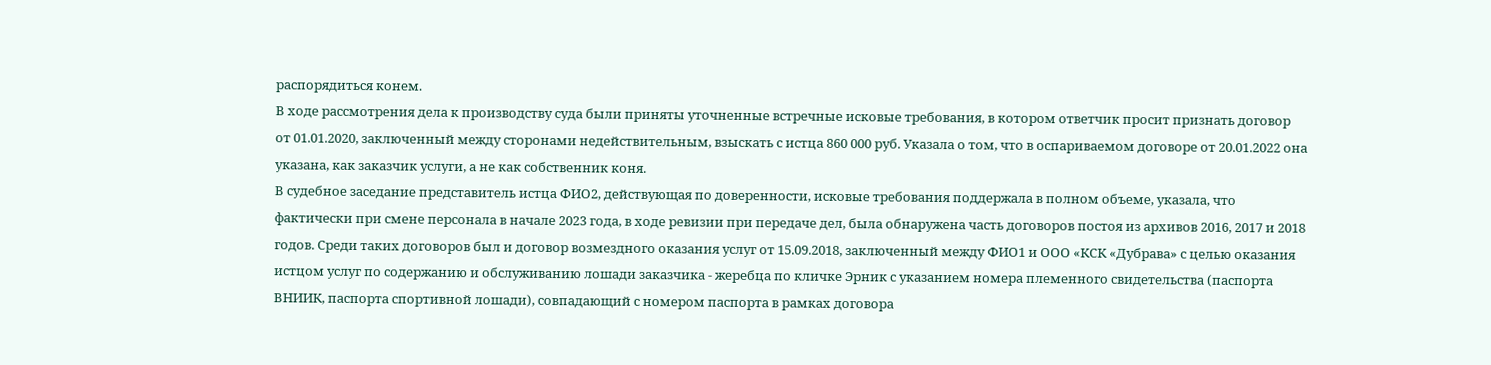распорядиться конем.
В ходе рассмотрения дела к производству суда были приняты уточненные встречные исковые требования, в котором ответчик просит признать договор от 01.01.2020, заключенный между сторонами недействительным, взыскать с истца 860 000 руб. Указала о том, что в оспариваемом договоре от 20.01.2022 она указана, как заказчик услуги, а не как собственник коня.
В судебное заседание представитель истца ФИО2, действующая по доверенности, исковые требования поддержала в полном объеме, указала, что фактически при смене персонала в начале 2023 года, в ходе ревизии при передаче дел, была обнаружена часть договоров постоя из архивов 2016, 2017 и 2018 годов. Среди таких договоров был и договор возмездного оказания услуг от 15.09.2018, заключенный между ФИО1 и ООО «КСК «Дубрава» с целью оказания истцом услуг по содержанию и обслуживанию лошади заказчика - жеребца по кличке Эрник с указанием номера племенного свидетельства (паспорта ВНИИК, паспорта спортивной лошади), совпадающий с номером паспорта в рамках договора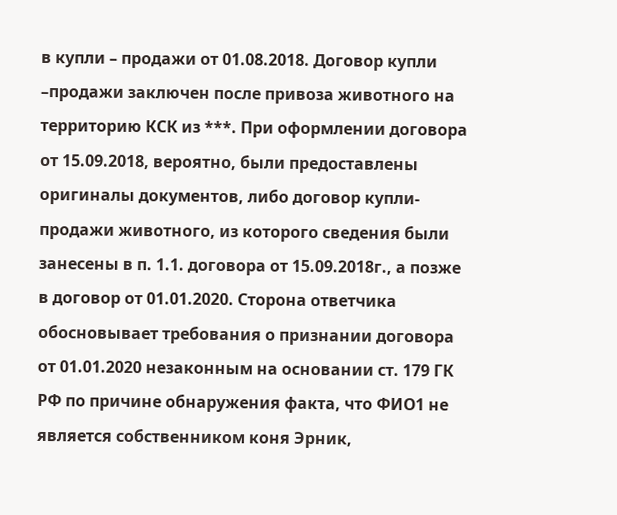в купли – продажи от 01.08.2018. Договор купли –продажи заключен после привоза животного на территорию КСК из ***. При оформлении договора от 15.09.2018, вероятно, были предоставлены оригиналы документов, либо договор купли-продажи животного, из которого сведения были занесены в п. 1.1. договора от 15.09.2018г., а позже в договор от 01.01.2020. Сторона ответчика обосновывает требования о признании договора от 01.01.2020 незаконным на основании ст. 179 ГК РФ по причине обнаружения факта, что ФИО1 не является собственником коня Эрник,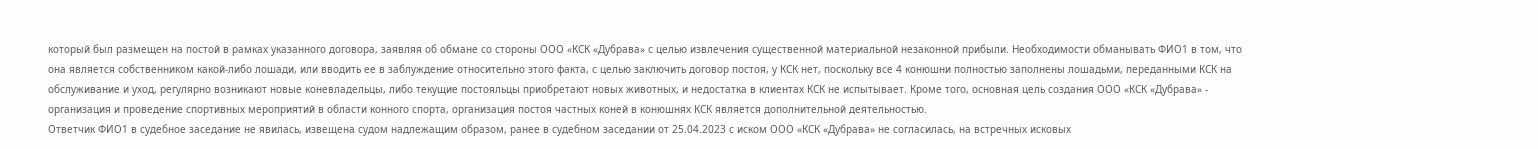который был размещен на постой в рамках указанного договора, заявляя об обмане со стороны ООО «КСК «Дубрава» с целью извлечения существенной материальной незаконной прибыли. Необходимости обманывать ФИО1 в том, что она является собственником какой-либо лошади, или вводить ее в заблуждение относительно этого факта, с целью заключить договор постоя, у КСК нет, поскольку все 4 конюшни полностью заполнены лошадьми, переданными КСК на обслуживание и уход, регулярно возникают новые коневладельцы, либо текущие постояльцы приобретают новых животных, и недостатка в клиентах КСК не испытывает. Кроме того, основная цель создания ООО «КСК «Дубрава» - организация и проведение спортивных мероприятий в области конного спорта, организация постоя частных коней в конюшнях КСК является дополнительной деятельностью.
Ответчик ФИО1 в судебное заседание не явилась, извещена судом надлежащим образом, ранее в судебном заседании от 25.04.2023 с иском ООО «КСК «Дубрава» не согласилась, на встречных исковых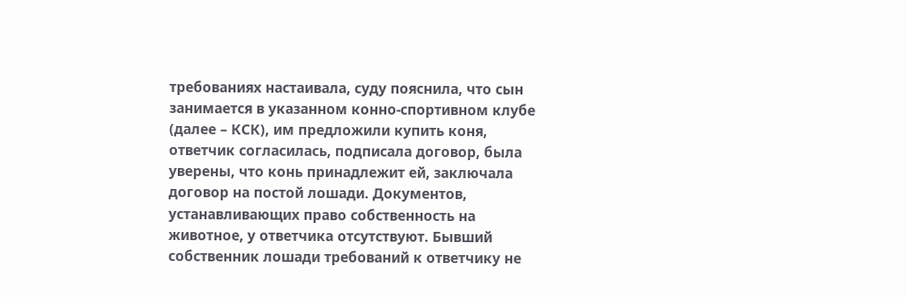требованиях настаивала, суду пояснила, что сын занимается в указанном конно-спортивном клубе (далее – КСК), им предложили купить коня, ответчик согласилась, подписала договор, была уверены, что конь принадлежит ей, заключала договор на постой лошади. Документов, устанавливающих право собственность на животное, у ответчика отсутствуют. Бывший собственник лошади требований к ответчику не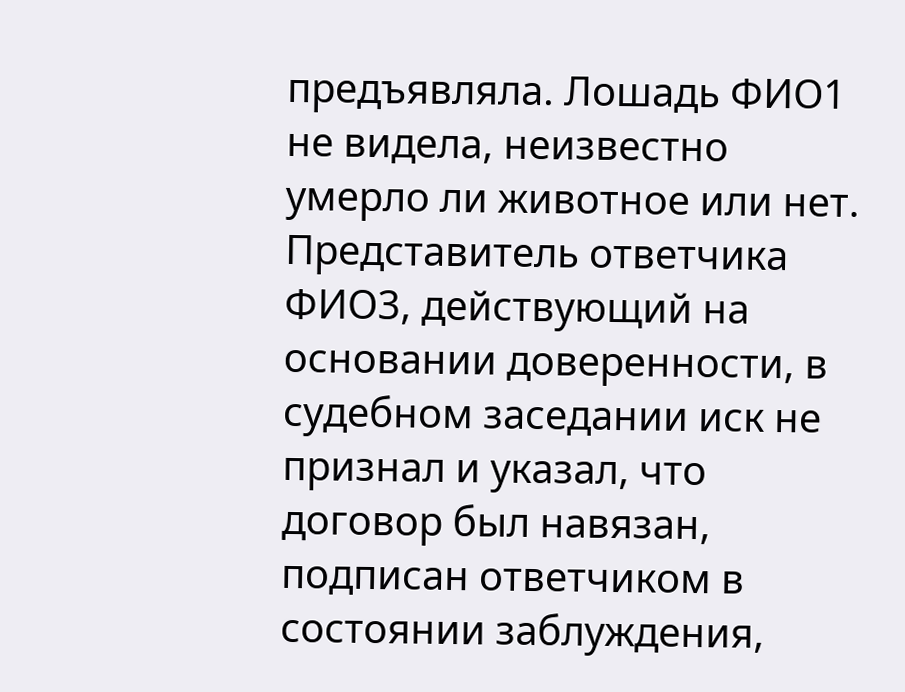предъявляла. Лошадь ФИО1 не видела, неизвестно умерло ли животное или нет.
Представитель ответчика ФИО3, действующий на основании доверенности, в судебном заседании иск не признал и указал, что договор был навязан, подписан ответчиком в состоянии заблуждения,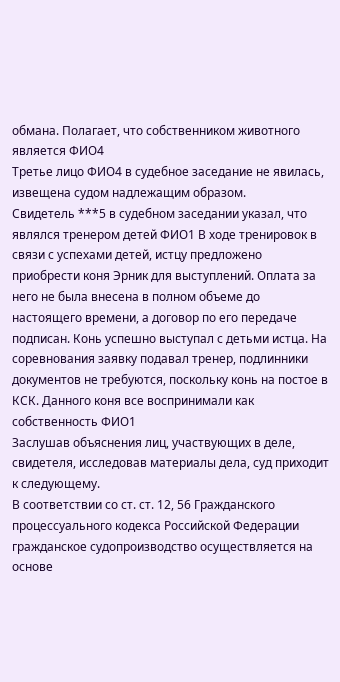обмана. Полагает, что собственником животного является ФИО4
Третье лицо ФИО4 в судебное заседание не явилась, извещена судом надлежащим образом.
Свидетель ***5 в судебном заседании указал, что являлся тренером детей ФИО1 В ходе тренировок в связи с успехами детей, истцу предложено приобрести коня Эрник для выступлений. Оплата за него не была внесена в полном объеме до настоящего времени, а договор по его передаче подписан. Конь успешно выступал с детьми истца. На соревнования заявку подавал тренер, подлинники документов не требуются, поскольку конь на постое в КСК. Данного коня все воспринимали как собственность ФИО1
Заслушав объяснения лиц, участвующих в деле, свидетеля, исследовав материалы дела, суд приходит к следующему.
В соответствии со ст. ст. 12, 56 Гражданского процессуального кодекса Российской Федерации гражданское судопроизводство осуществляется на основе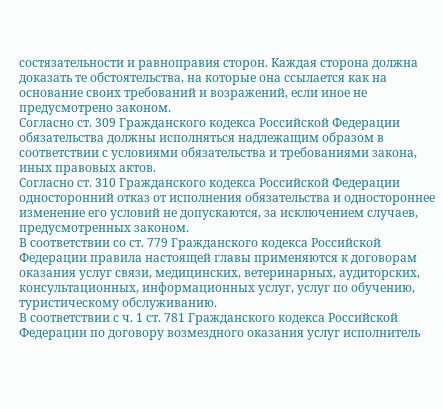состязательности и равноправия сторон. Каждая сторона должна доказать те обстоятельства, на которые она ссылается как на основание своих требований и возражений, если иное не предусмотрено законом.
Согласно ст. 309 Гражданского кодекса Российской Федерации обязательства должны исполняться надлежащим образом в соответствии с условиями обязательства и требованиями закона, иных правовых актов.
Согласно ст. 310 Гражданского кодекса Российской Федерации односторонний отказ от исполнения обязательства и одностороннее изменение его условий не допускаются, за исключением случаев, предусмотренных законом.
В соответствии со ст. 779 Гражданского кодекса Российской Федерации правила настоящей главы применяются к договорам оказания услуг связи, медицинских, ветеринарных, аудиторских, консультационных, информационных услуг, услуг по обучению, туристическому обслуживанию.
В соответствии с ч. 1 ст. 781 Гражданского кодекса Российской Федерации по договору возмездного оказания услуг исполнитель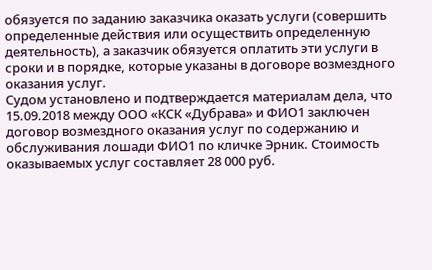обязуется по заданию заказчика оказать услуги (совершить определенные действия или осуществить определенную деятельность), а заказчик обязуется оплатить эти услуги в сроки и в порядке, которые указаны в договоре возмездного оказания услуг.
Судом установлено и подтверждается материалам дела, что 15.09.2018 между ООО «КСК «Дубрава» и ФИО1 заключен договор возмездного оказания услуг по содержанию и обслуживания лошади ФИО1 по кличке Эрник. Стоимость оказываемых услуг составляет 28 000 руб.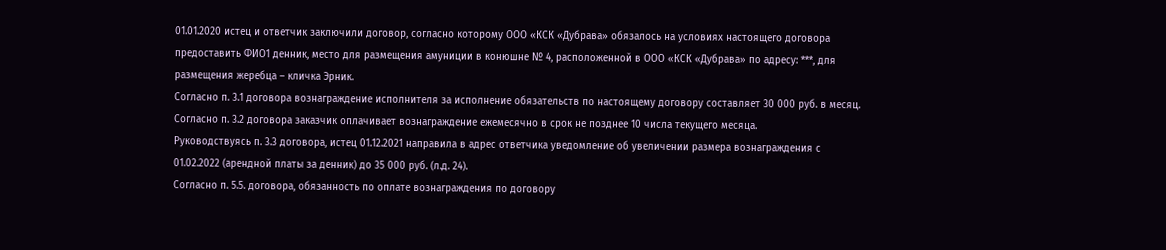01.01.2020 истец и ответчик заключили договор, согласно которому ООО «КСК «Дубрава» обязалось на условиях настоящего договора предоставить ФИО1 денник, место для размещения амуниции в конюшне № 4, расположенной в ООО «КСК «Дубрава» по адресу: ***, для размещения жеребца – кличка Эрник.
Согласно п. 3.1 договора вознаграждение исполнителя за исполнение обязательств по настоящему договору составляет 30 000 руб. в месяц.
Согласно п. 3.2 договора заказчик оплачивает вознаграждение ежемесячно в срок не позднее 10 числа текущего месяца.
Руководствуясь п. 3.3 договора, истец 01.12.2021 направила в адрес ответчика уведомление об увеличении размера вознаграждения с 01.02.2022 (арендной платы за денник) до 35 000 руб. (л.д. 24).
Согласно п. 5.5. договора, обязанность по оплате вознаграждения по договору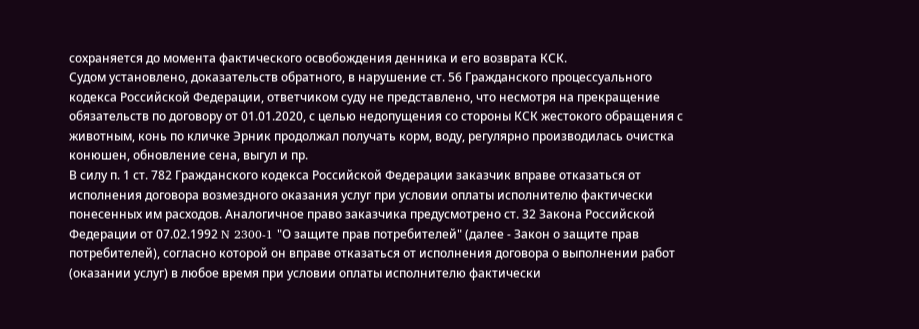сохраняется до момента фактического освобождения денника и его возврата КСК.
Судом установлено, доказательств обратного, в нарушение ст. 56 Гражданского процессуального кодекса Российской Федерации, ответчиком суду не представлено, что несмотря на прекращение обязательств по договору от 01.01.2020, с целью недопущения со стороны КСК жестокого обращения с животным, конь по кличке Эрник продолжал получать корм, воду, регулярно производилась очистка конюшен, обновление сена, выгул и пр.
В силу п. 1 ст. 782 Гражданского кодекса Российской Федерации заказчик вправе отказаться от исполнения договора возмездного оказания услуг при условии оплаты исполнителю фактически понесенных им расходов. Аналогичное право заказчика предусмотрено ст. 32 Закона Российской Федерации от 07.02.1992 N 2300-1 "О защите прав потребителей" (далее - Закон о защите прав потребителей), согласно которой он вправе отказаться от исполнения договора о выполнении работ (оказании услуг) в любое время при условии оплаты исполнителю фактически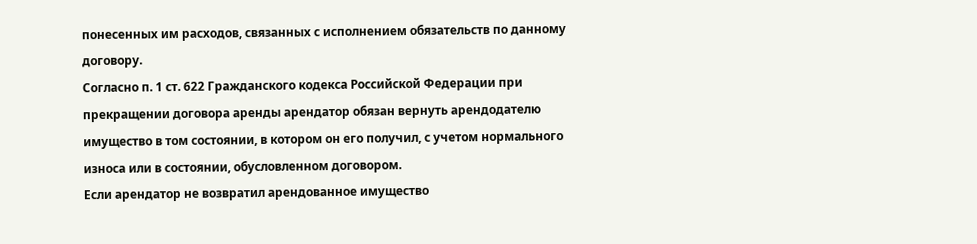понесенных им расходов, связанных с исполнением обязательств по данному договору.
Согласно п. 1 ст. 622 Гражданского кодекса Российской Федерации при прекращении договора аренды арендатор обязан вернуть арендодателю имущество в том состоянии, в котором он его получил, с учетом нормального износа или в состоянии, обусловленном договором.
Если арендатор не возвратил арендованное имущество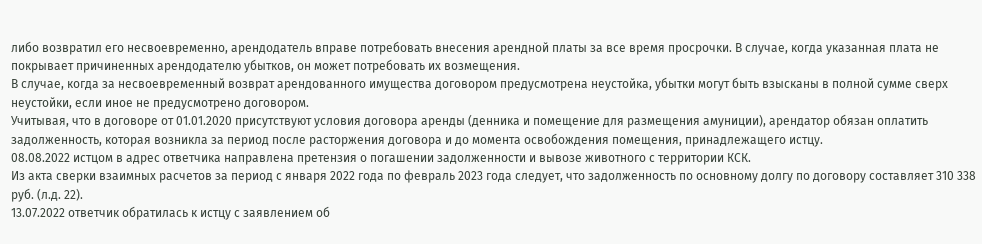либо возвратил его несвоевременно, арендодатель вправе потребовать внесения арендной платы за все время просрочки. В случае, когда указанная плата не покрывает причиненных арендодателю убытков, он может потребовать их возмещения.
В случае, когда за несвоевременный возврат арендованного имущества договором предусмотрена неустойка, убытки могут быть взысканы в полной сумме сверх неустойки, если иное не предусмотрено договором.
Учитывая, что в договоре от 01.01.2020 присутствуют условия договора аренды (денника и помещение для размещения амуниции), арендатор обязан оплатить задолженность, которая возникла за период после расторжения договора и до момента освобождения помещения, принадлежащего истцу.
08.08.2022 истцом в адрес ответчика направлена претензия о погашении задолженности и вывозе животного с территории КСК.
Из акта сверки взаимных расчетов за период с января 2022 года по февраль 2023 года следует, что задолженность по основному долгу по договору составляет 310 338 руб. (л.д. 22).
13.07.2022 ответчик обратилась к истцу с заявлением об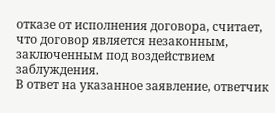отказе от исполнения договора, считает, что договор является незаконным, заключенным под воздействием заблуждения.
В ответ на указанное заявление, ответчик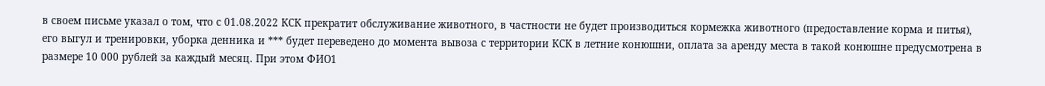в своем письме указал о том, что с 01.08.2022 КСК прекратит обслуживание животного, в частности не будет производиться кормежка животного (предоставление корма и питья), его выгул и тренировки, уборка денника и *** будет переведено до момента вывоза с территории КСК в летние конюшни, оплата за аренду места в такой конюшне предусмотрена в размере 10 000 рублей за каждый месяц. При этом ФИО1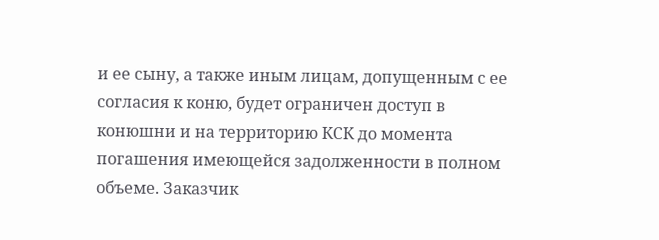и ее сыну, а также иным лицам, допущенным с ее согласия к коню, будет ограничен доступ в конюшни и на территорию КСК до момента погашения имеющейся задолженности в полном объеме. Заказчик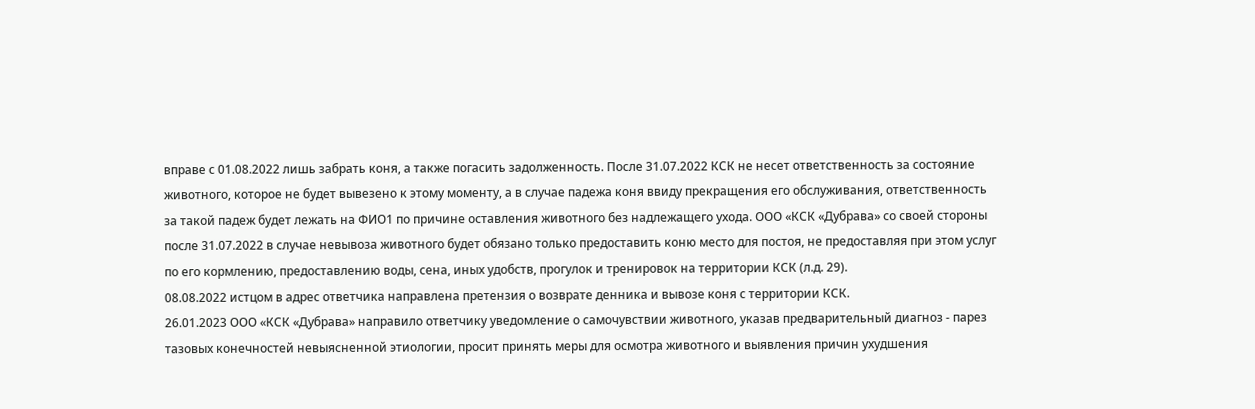вправе с 01.08.2022 лишь забрать коня, а также погасить задолженность. После 31.07.2022 КСК не несет ответственность за состояние животного, которое не будет вывезено к этому моменту, а в случае падежа коня ввиду прекращения его обслуживания, ответственность за такой падеж будет лежать на ФИО1 по причине оставления животного без надлежащего ухода. ООО «КСК «Дубрава» со своей стороны после 31.07.2022 в случае невывоза животного будет обязано только предоставить коню место для постоя, не предоставляя при этом услуг по его кормлению, предоставлению воды, сена, иных удобств, прогулок и тренировок на территории КСК (л.д. 29).
08.08.2022 истцом в адрес ответчика направлена претензия о возврате денника и вывозе коня с территории КСК.
26.01.2023 ООО «КСК «Дубрава» направило ответчику уведомление о самочувствии животного, указав предварительный диагноз - парез тазовых конечностей невыясненной этиологии, просит принять меры для осмотра животного и выявления причин ухудшения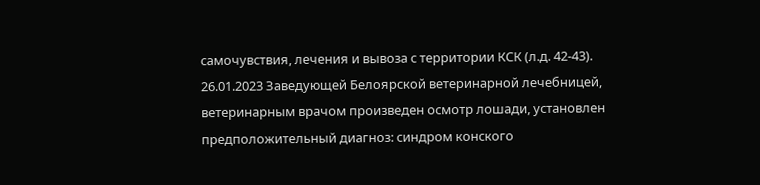самочувствия, лечения и вывоза с территории КСК (л.д. 42-43).
26.01.2023 Заведующей Белоярской ветеринарной лечебницей, ветеринарным врачом произведен осмотр лошади, установлен предположительный диагноз: синдром конского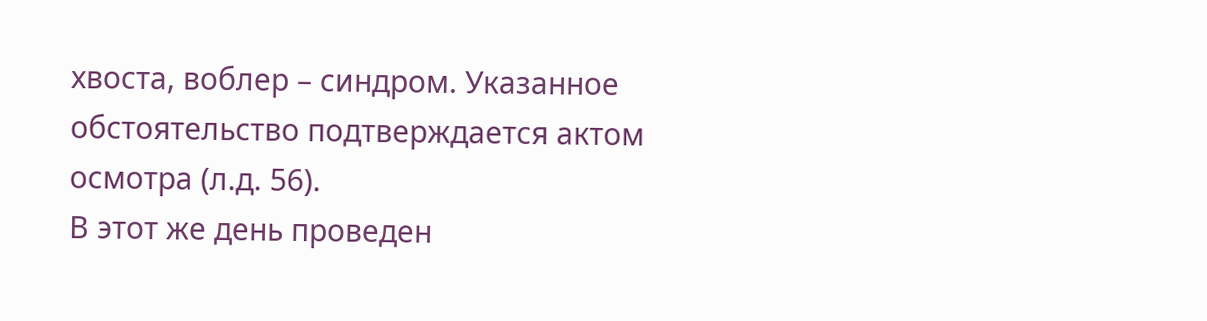хвоста, воблер – синдром. Указанное обстоятельство подтверждается актом осмотра (л.д. 56).
В этот же день проведен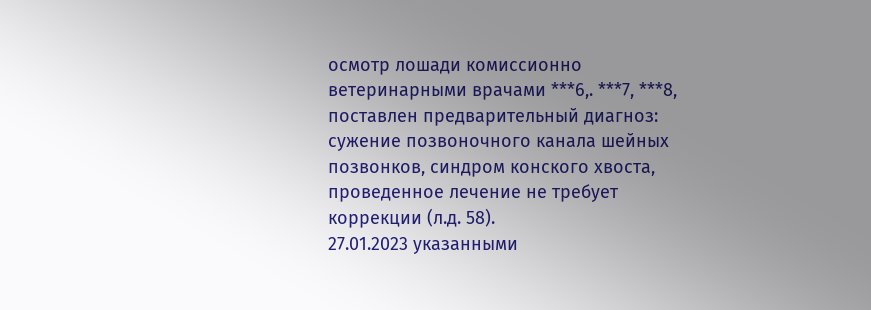осмотр лошади комиссионно ветеринарными врачами ***6,. ***7, ***8, поставлен предварительный диагноз: сужение позвоночного канала шейных позвонков, синдром конского хвоста, проведенное лечение не требует коррекции (л.д. 58).
27.01.2023 указанными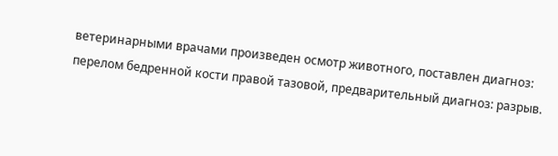ветеринарными врачами произведен осмотр животного, поставлен диагноз: перелом бедренной кости правой тазовой, предварительный диагноз: разрыв.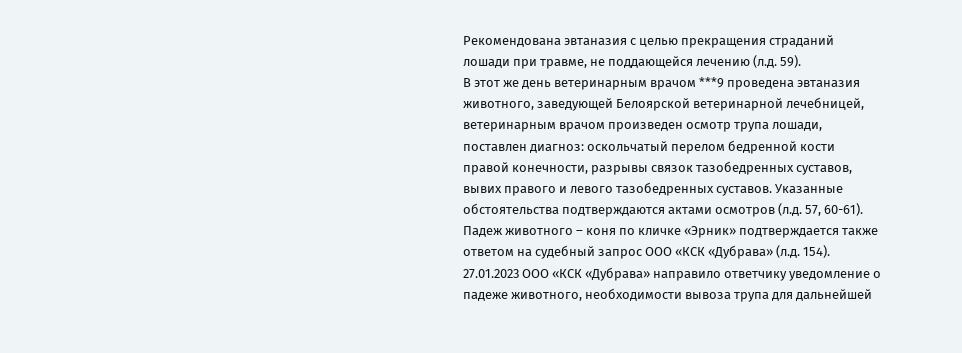Рекомендована эвтаназия с целью прекращения страданий лошади при травме, не поддающейся лечению (л.д. 59).
В этот же день ветеринарным врачом ***9 проведена эвтаназия животного, заведующей Белоярской ветеринарной лечебницей, ветеринарным врачом произведен осмотр трупа лошади, поставлен диагноз: оскольчатый перелом бедренной кости правой конечности, разрывы связок тазобедренных суставов, вывих правого и левого тазобедренных суставов. Указанные обстоятельства подтверждаются актами осмотров (л.д. 57, 60-61).
Падеж животного – коня по кличке «Эрник» подтверждается также ответом на судебный запрос ООО «КСК «Дубрава» (л.д. 154).
27.01.2023 ООО «КСК «Дубрава» направило ответчику уведомление о падеже животного, необходимости вывоза трупа для дальнейшей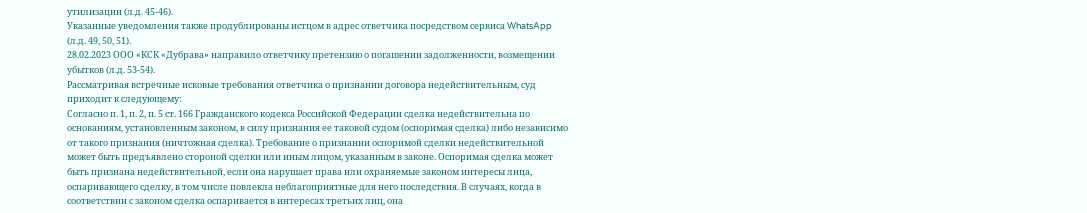утилизации (л.д. 45-46).
Указанные уведомления также продублированы истцом в адрес ответчика посредством сервиса WhatsApp (л.д. 49, 50, 51).
28.02.2023 ООО «КСК «Дубрава» направило ответчику претензию о погашении задолженности, возмещении убытков (л.д. 53-54).
Рассматривая встречные исковые требования ответчика о признании договора недействительным, суд приходит к следующему:
Согласно п. 1, п. 2, п. 5 ст. 166 Гражданского кодекса Российской Федерации сделка недействительна по основаниям, установленным законом, в силу признания ее таковой судом (оспоримая сделка) либо независимо от такого признания (ничтожная сделка). Требование о признании оспоримой сделки недействительной может быть предъявлено стороной сделки или иным лицом, указанным в законе. Оспоримая сделка может быть признана недействительной, если она нарушает права или охраняемые законом интересы лица, оспаривающего сделку, в том числе повлекла неблагоприятные для него последствия. В случаях, когда в соответствии с законом сделка оспаривается в интересах третьих лиц, она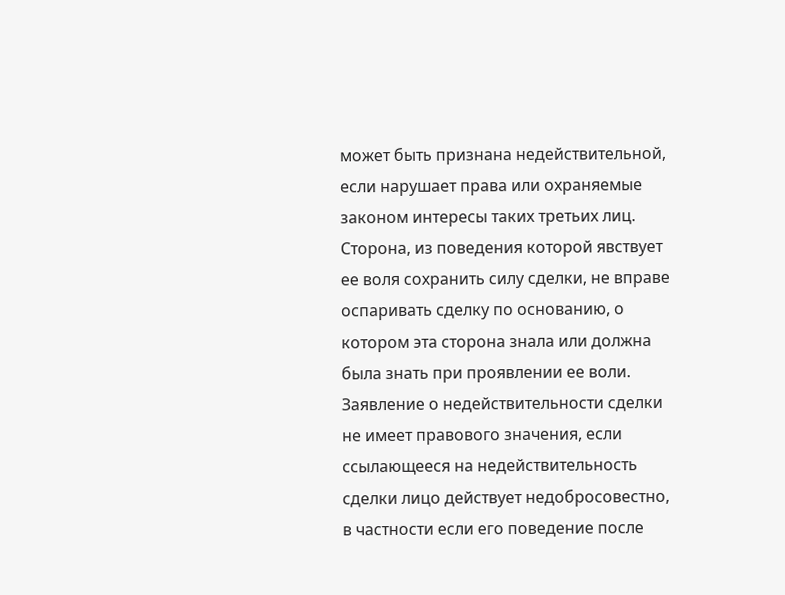может быть признана недействительной, если нарушает права или охраняемые законом интересы таких третьих лиц. Сторона, из поведения которой явствует ее воля сохранить силу сделки, не вправе оспаривать сделку по основанию, о котором эта сторона знала или должна была знать при проявлении ее воли. Заявление о недействительности сделки не имеет правового значения, если ссылающееся на недействительность сделки лицо действует недобросовестно, в частности если его поведение после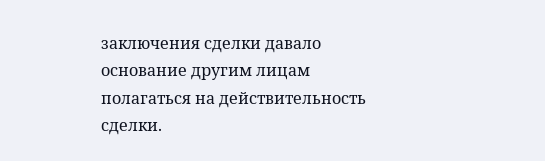заключения сделки давало основание другим лицам полагаться на действительность сделки.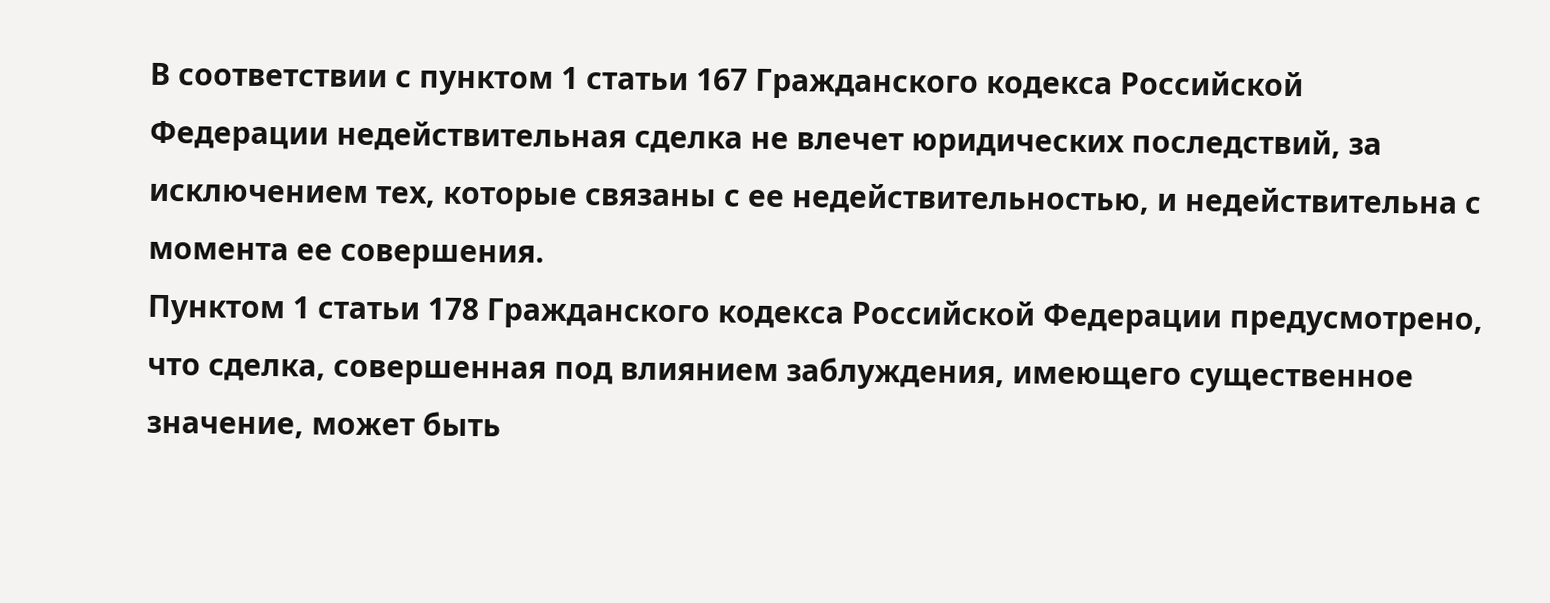В соответствии с пунктом 1 статьи 167 Гражданского кодекса Российской Федерации недействительная сделка не влечет юридических последствий, за исключением тех, которые связаны с ее недействительностью, и недействительна с момента ее совершения.
Пунктом 1 статьи 178 Гражданского кодекса Российской Федерации предусмотрено, что сделка, совершенная под влиянием заблуждения, имеющего существенное значение, может быть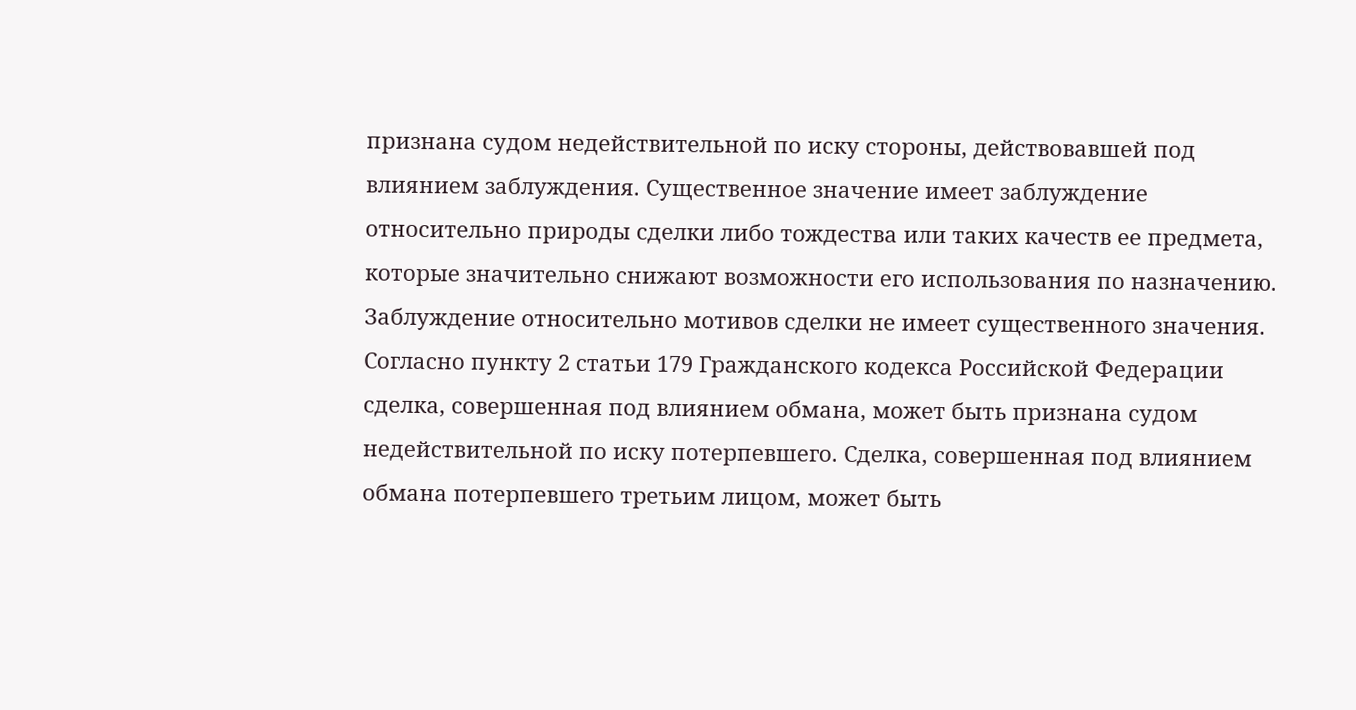признана судом недействительной по иску стороны, действовавшей под влиянием заблуждения. Существенное значение имеет заблуждение относительно природы сделки либо тождества или таких качеств ее предмета, которые значительно снижают возможности его использования по назначению. Заблуждение относительно мотивов сделки не имеет существенного значения.
Согласно пункту 2 статьи 179 Гражданского кодекса Российской Федерации сделка, совершенная под влиянием обмана, может быть признана судом недействительной по иску потерпевшего. Сделка, совершенная под влиянием обмана потерпевшего третьим лицом, может быть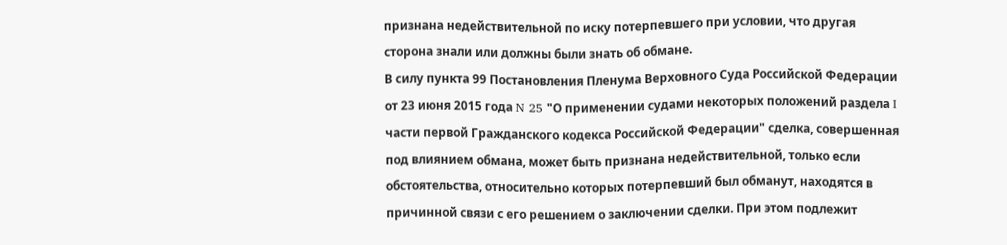признана недействительной по иску потерпевшего при условии, что другая сторона знали или должны были знать об обмане.
В силу пункта 99 Постановления Пленума Верховного Суда Российской Федерации от 23 июня 2015 года N 25 "О применении судами некоторых положений раздела I части первой Гражданского кодекса Российской Федерации" сделка, совершенная под влиянием обмана, может быть признана недействительной, только если обстоятельства, относительно которых потерпевший был обманут, находятся в причинной связи с его решением о заключении сделки. При этом подлежит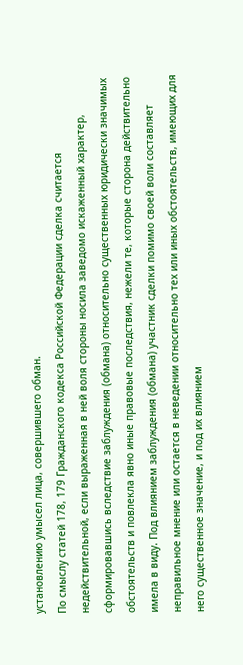установлению умысел лица, совершившего обман.
По смыслу статей 178, 179 Гражданского кодекса Российской Федерации сделка считается недействительной, если выраженная в ней воля стороны носила заведомо искаженный характер, сформировавшись вследствие заблуждения (обмана) относительно существенных юридически значимых обстоятельств и повлекла явно иные правовые последствия, нежели те, которые сторона действительно имела в виду. Под влиянием заблуждения (обмана) участник сделки помимо своей воли составляет неправильное мнение или остается в неведении относительно тех или иных обстоятельств, имеющих для него существенное значение, и под их влиянием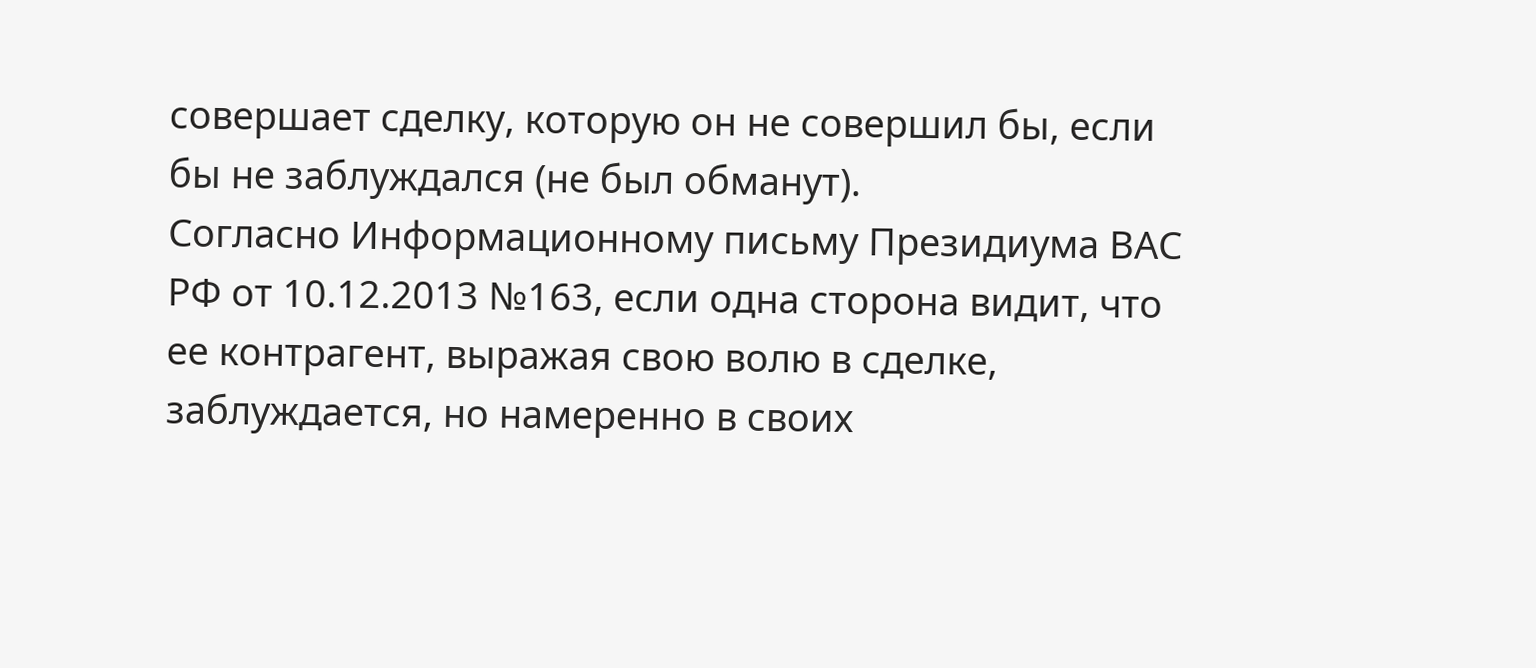совершает сделку, которую он не совершил бы, если бы не заблуждался (не был обманут).
Согласно Информационному письму Президиума ВАС РФ от 10.12.2013 №163, если одна сторона видит, что ее контрагент, выражая свою волю в сделке, заблуждается, но намеренно в своих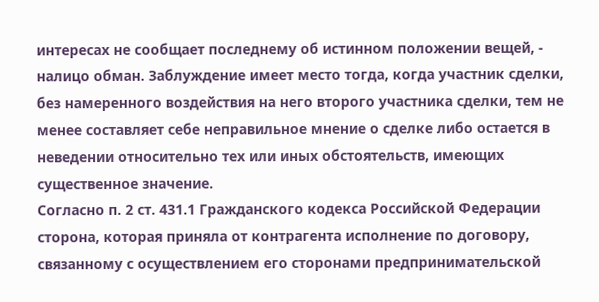интересах не сообщает последнему об истинном положении вещей, - налицо обман. Заблуждение имеет место тогда, когда участник сделки, без намеренного воздействия на него второго участника сделки, тем не менее составляет себе неправильное мнение о сделке либо остается в неведении относительно тех или иных обстоятельств, имеющих существенное значение.
Согласно п. 2 ст. 431.1 Гражданского кодекса Российской Федерации сторона, которая приняла от контрагента исполнение по договору, связанному с осуществлением его сторонами предпринимательской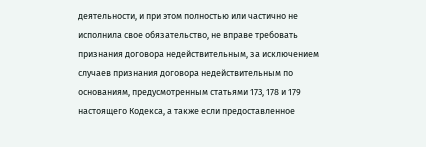деятельности, и при этом полностью или частично не исполнила свое обязательство, не вправе требовать признания договора недействительным, за исключением случаев признания договора недействительным по основаниям, предусмотренным статьями 173, 178 и 179 настоящего Кодекса, а также если предоставленное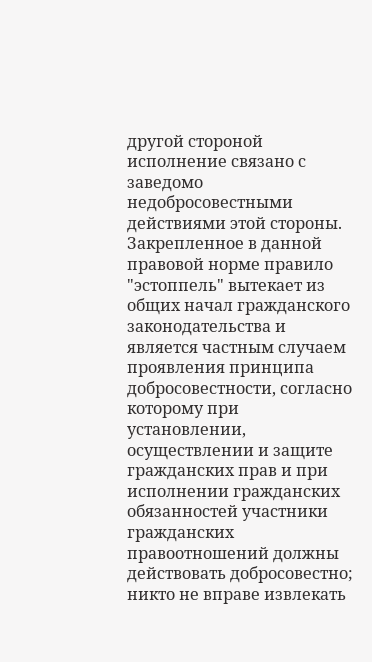другой стороной исполнение связано с заведомо недобросовестными действиями этой стороны.
Закрепленное в данной правовой норме правило "эстоппель" вытекает из общих начал гражданского законодательства и является частным случаем проявления принципа добросовестности, согласно которому при установлении, осуществлении и защите гражданских прав и при исполнении гражданских обязанностей участники гражданских правоотношений должны действовать добросовестно; никто не вправе извлекать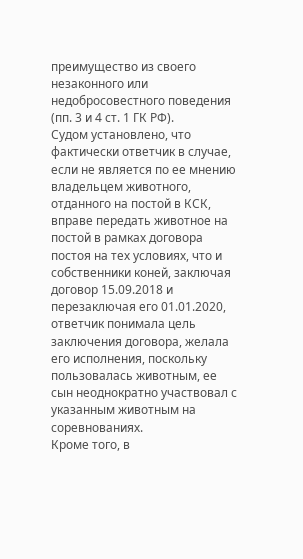преимущество из своего незаконного или недобросовестного поведения (пп. 3 и 4 ст. 1 ГК РФ).
Судом установлено, что фактически ответчик в случае, если не является по ее мнению владельцем животного, отданного на постой в КСК, вправе передать животное на постой в рамках договора постоя на тех условиях, что и собственники коней, заключая договор 15.09.2018 и перезаключая его 01.01.2020, ответчик понимала цель заключения договора, желала его исполнения, поскольку пользовалась животным, ее сын неоднократно участвовал с указанным животным на соревнованиях.
Кроме того, в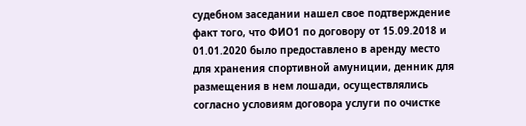судебном заседании нашел свое подтверждение факт того, что ФИО1 по договору от 15.09.2018 и 01.01.2020 было предоставлено в аренду место для хранения спортивной амуниции, денник для размещения в нем лошади, осуществлялись согласно условиям договора услуги по очистке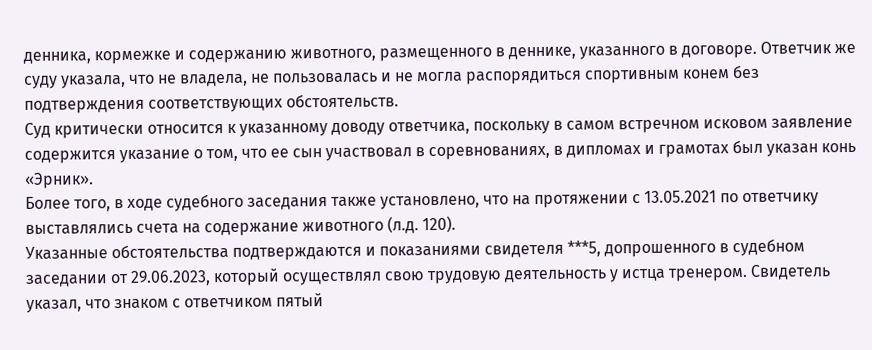денника, кормежке и содержанию животного, размещенного в деннике, указанного в договоре. Ответчик же суду указала, что не владела, не пользовалась и не могла распорядиться спортивным конем без подтверждения соответствующих обстоятельств.
Суд критически относится к указанному доводу ответчика, поскольку в самом встречном исковом заявление содержится указание о том, что ее сын участвовал в соревнованиях, в дипломах и грамотах был указан конь «Эрник».
Более того, в ходе судебного заседания также установлено, что на протяжении с 13.05.2021 по ответчику выставлялись счета на содержание животного (л.д. 120).
Указанные обстоятельства подтверждаются и показаниями свидетеля ***5, допрошенного в судебном заседании от 29.06.2023, который осуществлял свою трудовую деятельность у истца тренером. Свидетель указал, что знаком с ответчиком пятый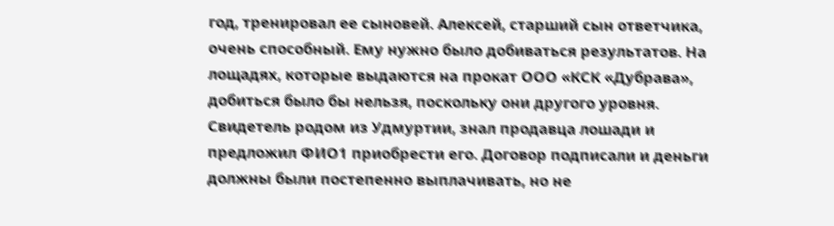год, тренировал ее сыновей. Алексей, старший сын ответчика, очень способный. Ему нужно было добиваться результатов. На лощадях, которые выдаются на прокат ООО «КСК «Дубрава», добиться было бы нельзя, поскольку они другого уровня. Свидетель родом из Удмуртии, знал продавца лошади и предложил ФИО1 приобрести его. Договор подписали и деньги должны были постепенно выплачивать, но не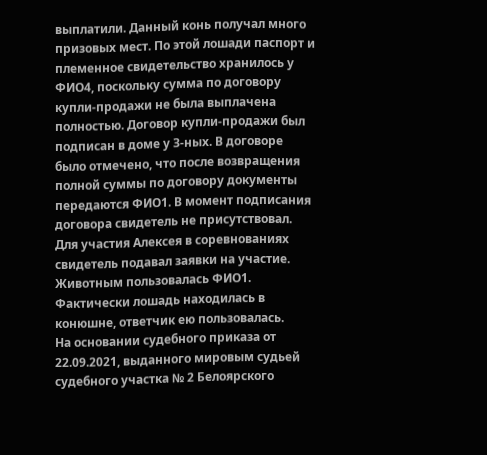выплатили. Данный конь получал много призовых мест. По этой лошади паспорт и племенное свидетельство хранилось у ФИО4, поскольку сумма по договору купли-продажи не была выплачена полностью. Договор купли-продажи был подписан в доме у З-ных. В договоре было отмечено, что после возвращения полной суммы по договору документы передаются ФИО1. В момент подписания договора свидетель не присутствовал. Для участия Алексея в соревнованиях свидетель подавал заявки на участие. Животным пользовалась ФИО1. Фактически лошадь находилась в конюшне, ответчик ею пользовалась.
На основании судебного приказа от 22.09.2021, выданного мировым судьей судебного участка № 2 Белоярского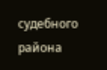судебного района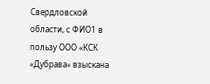Свердловской области, с ФИО1 в пользу ООО «КСК «Дубрава» взыскана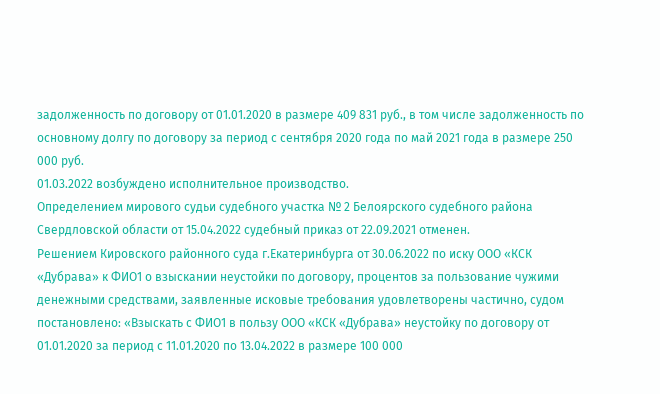задолженность по договору от 01.01.2020 в размере 409 831 руб., в том числе задолженность по основному долгу по договору за период с сентября 2020 года по май 2021 года в размере 250 000 руб.
01.03.2022 возбуждено исполнительное производство.
Определением мирового судьи судебного участка № 2 Белоярского судебного района Свердловской области от 15.04.2022 судебный приказ от 22.09.2021 отменен.
Решением Кировского районного суда г.Екатеринбурга от 30.06.2022 по иску ООО «КСК «Дубрава» к ФИО1 о взыскании неустойки по договору, процентов за пользование чужими денежными средствами, заявленные исковые требования удовлетворены частично, судом постановлено: «Взыскать с ФИО1 в пользу ООО «КСК «Дубрава» неустойку по договору от 01.01.2020 за период с 11.01.2020 по 13.04.2022 в размере 100 000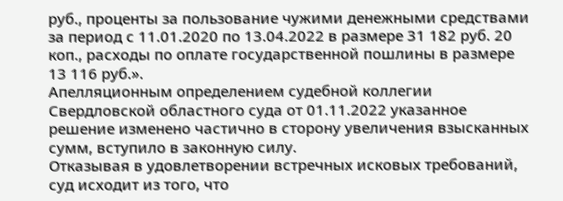руб., проценты за пользование чужими денежными средствами за период с 11.01.2020 по 13.04.2022 в размере 31 182 руб. 20 коп., расходы по оплате государственной пошлины в размере 13 116 руб.».
Апелляционным определением судебной коллегии Свердловской областного суда от 01.11.2022 указанное решение изменено частично в сторону увеличения взысканных сумм, вступило в законную силу.
Отказывая в удовлетворении встречных исковых требований, суд исходит из того, что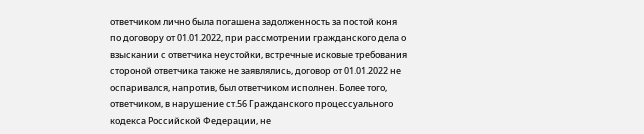ответчиком лично была погашена задолженность за постой коня по договору от 01.01.2022, при рассмотрении гражданского дела о взыскании с ответчика неустойки, встречные исковые требования стороной ответчика также не заявлялись, договор от 01.01.2022 не оспаривался, напротив, был ответчиком исполнен. Более того, ответчиком, в нарушение ст.56 Гражданского процессуального кодекса Российской Федерации, не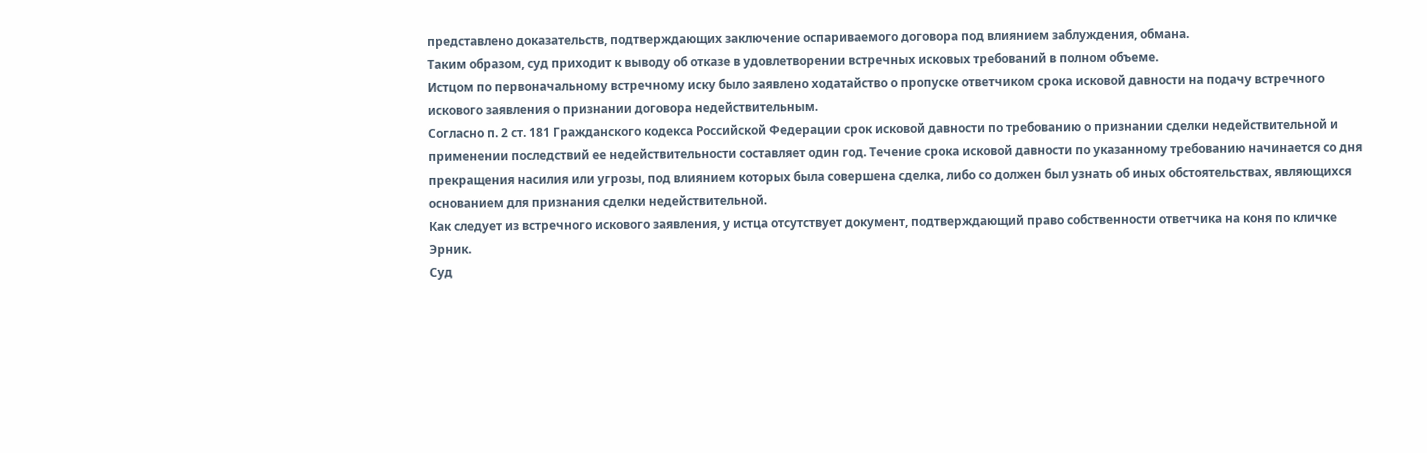представлено доказательств, подтверждающих заключение оспариваемого договора под влиянием заблуждения, обмана.
Таким образом, суд приходит к выводу об отказе в удовлетворении встречных исковых требований в полном объеме.
Истцом по первоначальному встречному иску было заявлено ходатайство о пропуске ответчиком срока исковой давности на подачу встречного искового заявления о признании договора недействительным.
Согласно п. 2 ст. 181 Гражданского кодекса Российской Федерации срок исковой давности по требованию о признании сделки недействительной и применении последствий ее недействительности составляет один год. Течение срока исковой давности по указанному требованию начинается со дня прекращения насилия или угрозы, под влиянием которых была совершена сделка, либо со должен был узнать об иных обстоятельствах, являющихся основанием для признания сделки недействительной.
Как следует из встречного искового заявления, у истца отсутствует документ, подтверждающий право собственности ответчика на коня по кличке Эрник.
Суд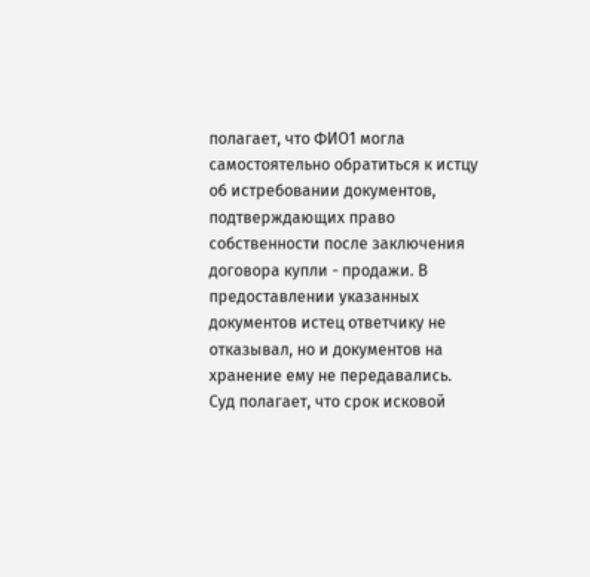полагает, что ФИО1 могла самостоятельно обратиться к истцу об истребовании документов, подтверждающих право собственности после заключения договора купли - продажи. В предоставлении указанных документов истец ответчику не отказывал, но и документов на хранение ему не передавались.
Суд полагает, что срок исковой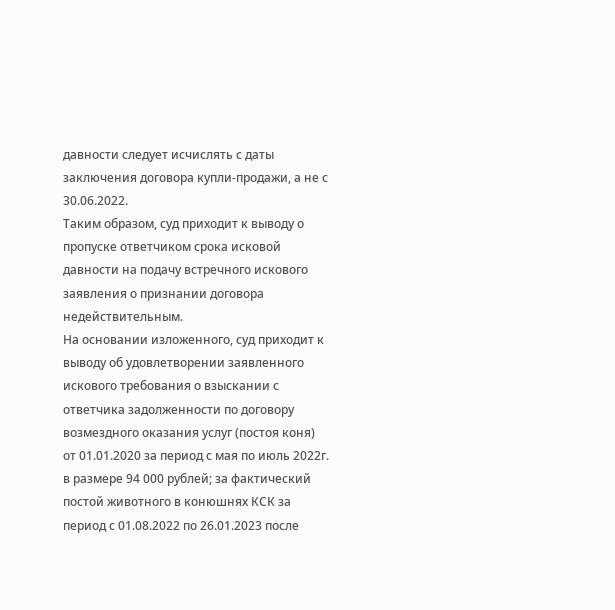давности следует исчислять с даты заключения договора купли-продажи, а не с 30.06.2022.
Таким образом, суд приходит к выводу о пропуске ответчиком срока исковой давности на подачу встречного искового заявления о признании договора недействительным.
На основании изложенного, суд приходит к выводу об удовлетворении заявленного искового требования о взыскании с ответчика задолженности по договору возмездного оказания услуг (постоя коня) от 01.01.2020 за период с мая по июль 2022г. в размере 94 000 рублей; за фактический постой животного в конюшнях КСК за период с 01.08.2022 по 26.01.2023 после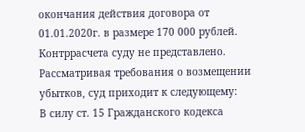окончания действия договора от 01.01.2020г. в размере 170 000 рублей. Контррасчета суду не представлено.
Рассматривая требования о возмещении убытков, суд приходит к следующему:
В силу ст. 15 Гражданского кодекса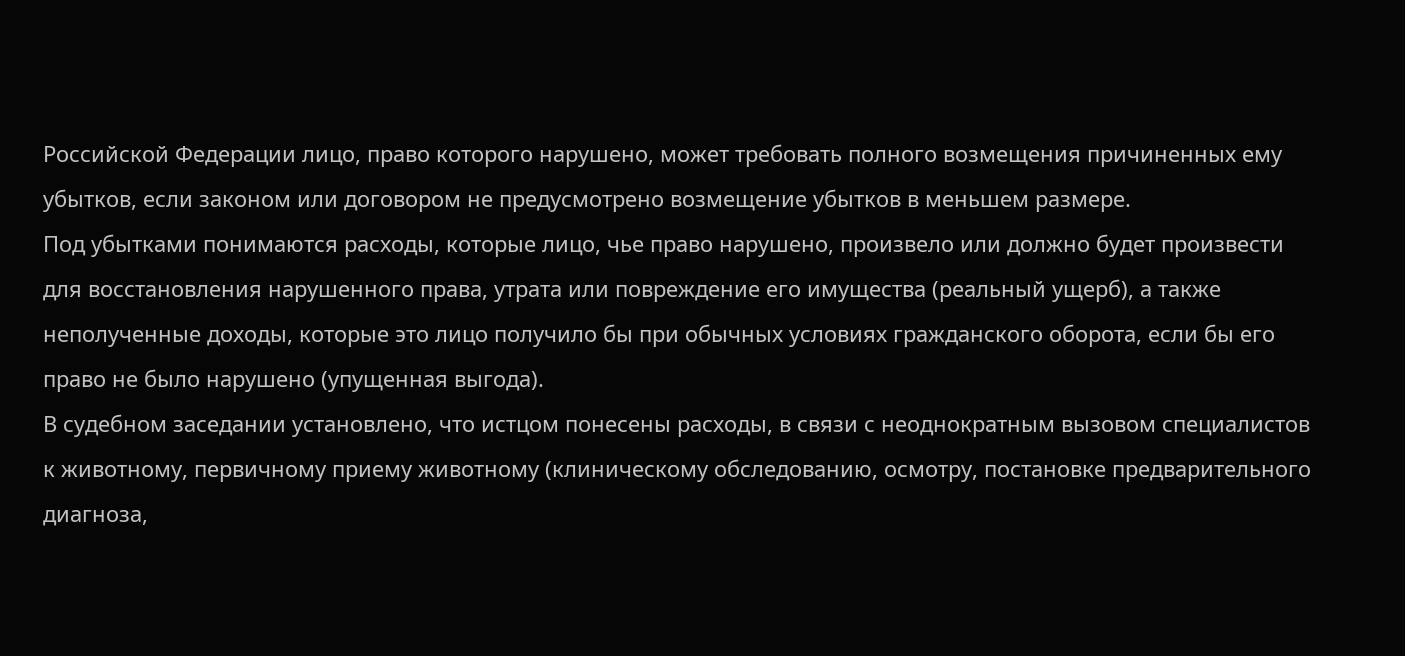Российской Федерации лицо, право которого нарушено, может требовать полного возмещения причиненных ему убытков, если законом или договором не предусмотрено возмещение убытков в меньшем размере.
Под убытками понимаются расходы, которые лицо, чье право нарушено, произвело или должно будет произвести для восстановления нарушенного права, утрата или повреждение его имущества (реальный ущерб), а также неполученные доходы, которые это лицо получило бы при обычных условиях гражданского оборота, если бы его право не было нарушено (упущенная выгода).
В судебном заседании установлено, что истцом понесены расходы, в связи с неоднократным вызовом специалистов к животному, первичному приему животному (клиническому обследованию, осмотру, постановке предварительного диагноза,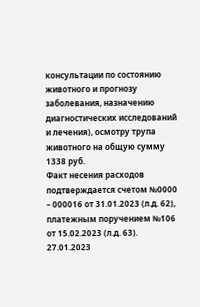консультации по состоянию животного и прогнозу заболевания, назначению диагностических исследований и лечения), осмотру трупа животного на общую сумму 1338 руб.
Факт несения расходов подтверждается счетом №0000 – 000016 от 31.01.2023 (л.д. 62), платежным поручением №106 от 15.02.2023 (л.д. 63).
27.01.2023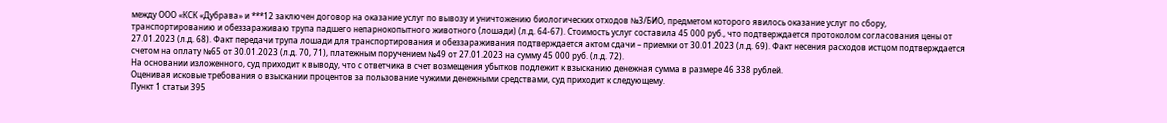между ООО «КСК «Дубрава» и ***12 заключен договор на оказание услуг по вывозу и уничтожению биологических отходов №3/БИО, предметом которого явилось оказание услуг по сбору, транспортированию и обеззараживаю трупа падшего непарнокопытного животного (лошади) (л.д. 64-67). Стоимость услуг составила 45 000 руб., что подтверждается протоколом согласования цены от 27.01.2023 (л.д. 68). Факт передачи трупа лошади для транспортирования и обеззараживания подтверждается актом сдачи – приемки от 30.01.2023 (л.д. 69). Факт несения расходов истцом подтверждается счетом на оплату №65 от 30.01.2023 (л.д. 70, 71), платежным поручением №49 от 27.01.2023 на сумму 45 000 руб. (л.д. 72).
На основании изложенного, суд приходит к выводу, что с ответчика в счет возмещения убытков подлежит к взысканию денежная сумма в размере 46 338 рублей.
Оценивая исковые требования о взыскании процентов за пользование чужими денежными средствами, суд приходит к следующему.
Пункт 1 статьи 395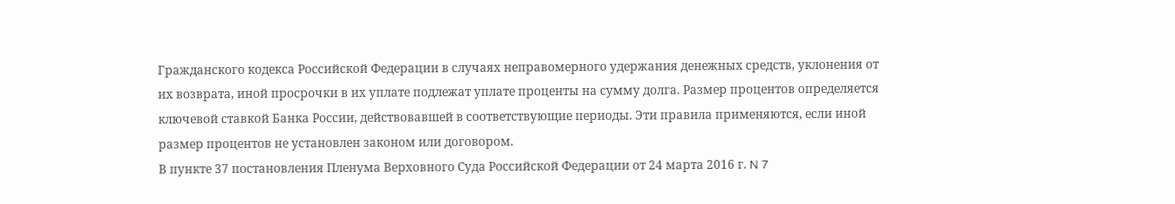Гражданского кодекса Российской Федерации в случаях неправомерного удержания денежных средств, уклонения от их возврата, иной просрочки в их уплате подлежат уплате проценты на сумму долга. Размер процентов определяется ключевой ставкой Банка России, действовавшей в соответствующие периоды. Эти правила применяются, если иной размер процентов не установлен законом или договором.
В пункте 37 постановления Пленума Верховного Суда Российской Федерации от 24 марта 2016 г. N 7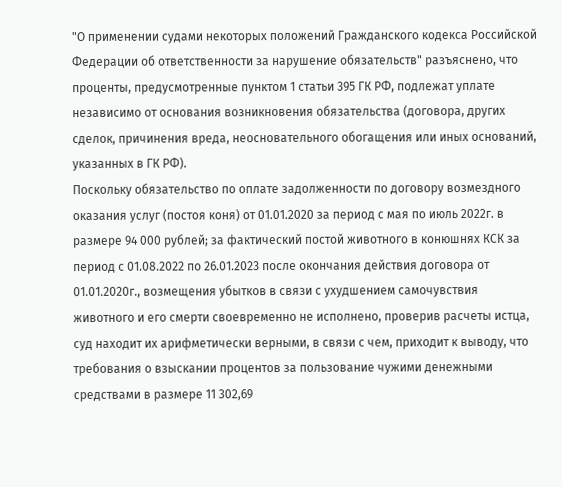"О применении судами некоторых положений Гражданского кодекса Российской Федерации об ответственности за нарушение обязательств" разъяснено, что проценты, предусмотренные пунктом 1 статьи 395 ГК РФ, подлежат уплате независимо от основания возникновения обязательства (договора, других сделок, причинения вреда, неосновательного обогащения или иных оснований, указанных в ГК РФ).
Поскольку обязательство по оплате задолженности по договору возмездного оказания услуг (постоя коня) от 01.01.2020 за период с мая по июль 2022г. в размере 94 000 рублей; за фактический постой животного в конюшнях КСК за период с 01.08.2022 по 26.01.2023 после окончания действия договора от 01.01.2020г., возмещения убытков в связи с ухудшением самочувствия животного и его смерти своевременно не исполнено, проверив расчеты истца, суд находит их арифметически верными, в связи с чем, приходит к выводу, что требования о взыскании процентов за пользование чужими денежными средствами в размере 11 302,69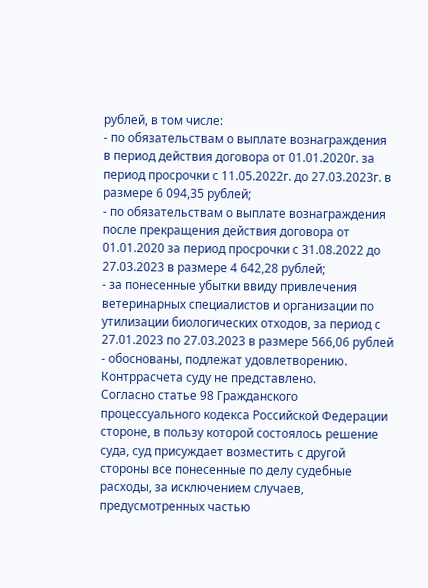рублей, в том числе:
- по обязательствам о выплате вознаграждения в период действия договора от 01.01.2020г. за период просрочки с 11.05.2022г. до 27.03.2023г. в размере 6 094,35 рублей;
- по обязательствам о выплате вознаграждения после прекращения действия договора от 01.01.2020 за период просрочки с 31.08.2022 до 27.03.2023 в размере 4 642,28 рублей;
- за понесенные убытки ввиду привлечения ветеринарных специалистов и организации по утилизации биологических отходов, за период с 27.01.2023 по 27.03.2023 в размере 566,06 рублей - обоснованы, подлежат удовлетворению. Контррасчета суду не представлено.
Согласно статье 98 Гражданского процессуального кодекса Российской Федерации стороне, в пользу которой состоялось решение суда, суд присуждает возместить с другой стороны все понесенные по делу судебные расходы, за исключением случаев, предусмотренных частью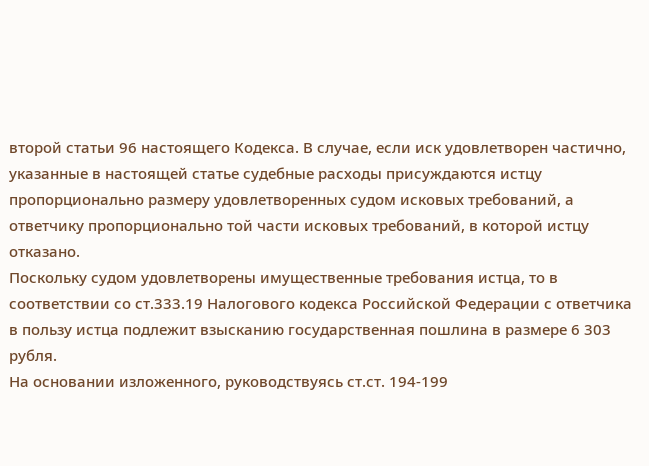второй статьи 96 настоящего Кодекса. В случае, если иск удовлетворен частично, указанные в настоящей статье судебные расходы присуждаются истцу пропорционально размеру удовлетворенных судом исковых требований, а ответчику пропорционально той части исковых требований, в которой истцу отказано.
Поскольку судом удовлетворены имущественные требования истца, то в соответствии со ст.333.19 Налогового кодекса Российской Федерации с ответчика в пользу истца подлежит взысканию государственная пошлина в размере 6 303 рубля.
На основании изложенного, руководствуясь ст.ст. 194-199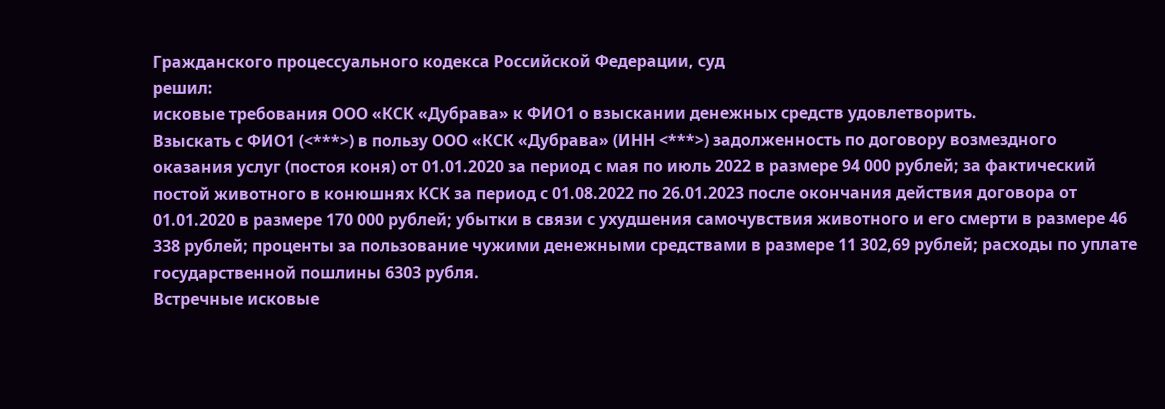Гражданского процессуального кодекса Российской Федерации, суд
решил:
исковые требования ООО «КСК «Дубрава» к ФИО1 о взыскании денежных средств удовлетворить.
Взыскать с ФИО1 (<***>) в пользу ООО «КСК «Дубрава» (ИНН <***>) задолженность по договору возмездного оказания услуг (постоя коня) от 01.01.2020 за период с мая по июль 2022 в размере 94 000 рублей; за фактический постой животного в конюшнях КСК за период с 01.08.2022 по 26.01.2023 после окончания действия договора от 01.01.2020 в размере 170 000 рублей; убытки в связи с ухудшения самочувствия животного и его смерти в размере 46 338 рублей; проценты за пользование чужими денежными средствами в размере 11 302,69 рублей; расходы по уплате государственной пошлины 6303 рубля.
Встречные исковые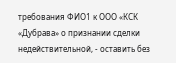требования ФИО1 к ООО «КСК «Дубрава» о признании сделки недействительной, - оставить без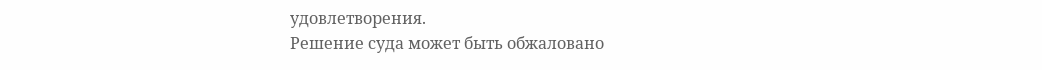удовлетворения.
Решение суда может быть обжаловано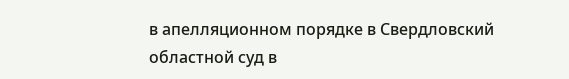в апелляционном порядке в Свердловский областной суд в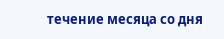течение месяца со дня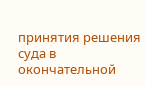принятия решения суда в окончательной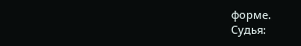форме.
Судья: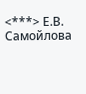<***> Е.В. Самойлова